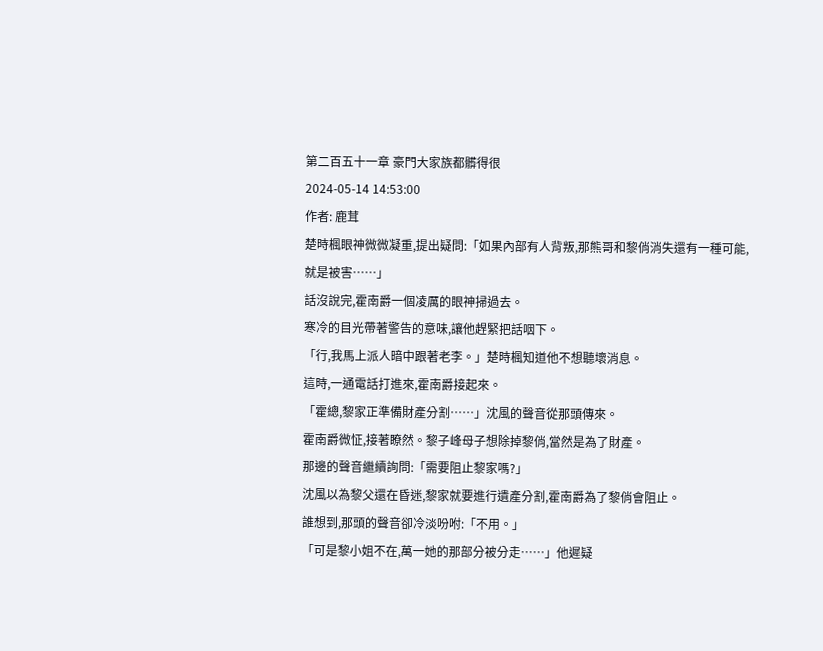第二百五十一章 豪門大家族都髒得很
2024-05-14 14:53:00
作者: 鹿茸
楚時楓眼神微微凝重,提出疑問:「如果內部有人背叛,那熊哥和黎俏消失還有一種可能,就是被害……」
話沒說完,霍南爵一個凌厲的眼神掃過去。
寒冷的目光帶著警告的意味,讓他趕緊把話咽下。
「行,我馬上派人暗中跟著老李。」楚時楓知道他不想聽壞消息。
這時,一通電話打進來,霍南爵接起來。
「霍總,黎家正準備財產分割……」沈風的聲音從那頭傳來。
霍南爵微怔,接著瞭然。黎子峰母子想除掉黎俏,當然是為了財產。
那邊的聲音繼續詢問:「需要阻止黎家嗎?」
沈風以為黎父還在昏迷,黎家就要進行遺產分割,霍南爵為了黎俏會阻止。
誰想到,那頭的聲音卻冷淡吩咐:「不用。」
「可是黎小姐不在,萬一她的那部分被分走……」他遲疑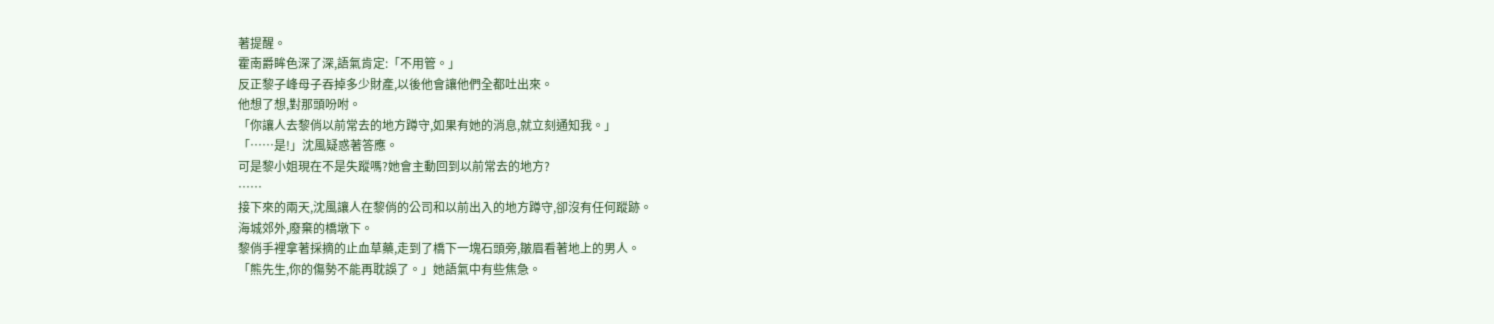著提醒。
霍南爵眸色深了深,語氣肯定:「不用管。」
反正黎子峰母子吞掉多少財產,以後他會讓他們全都吐出來。
他想了想,對那頭吩咐。
「你讓人去黎俏以前常去的地方蹲守,如果有她的消息,就立刻通知我。」
「……是!」沈風疑惑著答應。
可是黎小姐現在不是失蹤嗎?她會主動回到以前常去的地方?
……
接下來的兩天,沈風讓人在黎俏的公司和以前出入的地方蹲守,卻沒有任何蹤跡。
海城郊外,廢棄的橋墩下。
黎俏手裡拿著採摘的止血草藥,走到了橋下一塊石頭旁,皺眉看著地上的男人。
「熊先生,你的傷勢不能再耽誤了。」她語氣中有些焦急。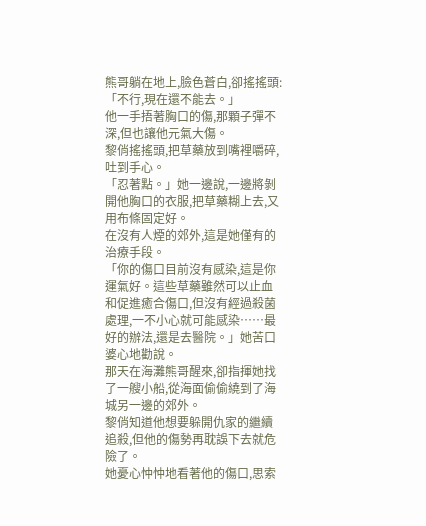熊哥躺在地上,臉色蒼白,卻搖搖頭:「不行,現在還不能去。」
他一手捂著胸口的傷,那顆子彈不深,但也讓他元氣大傷。
黎俏搖搖頭,把草藥放到嘴裡嚼碎,吐到手心。
「忍著點。」她一邊說,一邊將剝開他胸口的衣服,把草藥糊上去,又用布條固定好。
在沒有人煙的郊外,這是她僅有的治療手段。
「你的傷口目前沒有感染,這是你運氣好。這些草藥雖然可以止血和促進癒合傷口,但沒有經過殺菌處理,一不小心就可能感染……最好的辦法,還是去醫院。」她苦口婆心地勸說。
那天在海灘熊哥醒來,卻指揮她找了一艘小船,從海面偷偷繞到了海城另一邊的郊外。
黎俏知道他想要躲開仇家的繼續追殺,但他的傷勢再耽誤下去就危險了。
她憂心忡忡地看著他的傷口,思索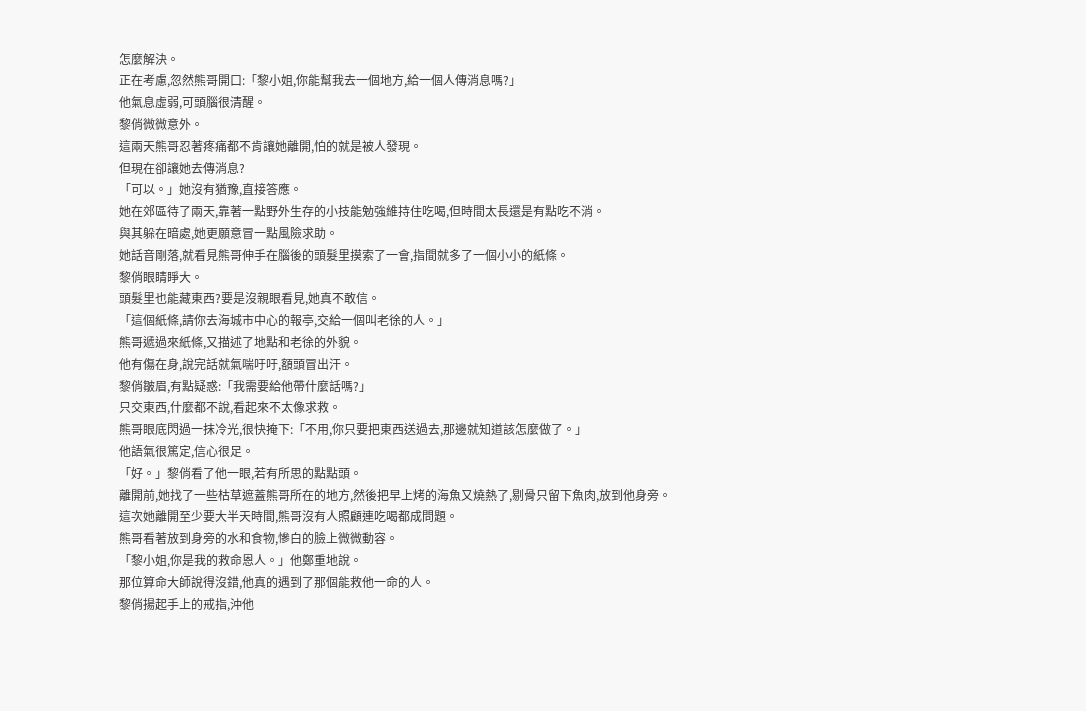怎麼解決。
正在考慮,忽然熊哥開口:「黎小姐,你能幫我去一個地方,給一個人傳消息嗎?」
他氣息虛弱,可頭腦很清醒。
黎俏微微意外。
這兩天熊哥忍著疼痛都不肯讓她離開,怕的就是被人發現。
但現在卻讓她去傳消息?
「可以。」她沒有猶豫,直接答應。
她在郊區待了兩天,靠著一點野外生存的小技能勉強維持住吃喝,但時間太長還是有點吃不消。
與其躲在暗處,她更願意冒一點風險求助。
她話音剛落,就看見熊哥伸手在腦後的頭髮里摸索了一會,指間就多了一個小小的紙條。
黎俏眼睛睜大。
頭髮里也能藏東西?要是沒親眼看見,她真不敢信。
「這個紙條,請你去海城市中心的報亭,交給一個叫老徐的人。」
熊哥遞過來紙條,又描述了地點和老徐的外貌。
他有傷在身,說完話就氣喘吁吁,額頭冒出汗。
黎俏皺眉,有點疑惑:「我需要給他帶什麼話嗎?」
只交東西,什麼都不說,看起來不太像求救。
熊哥眼底閃過一抹冷光,很快掩下:「不用,你只要把東西送過去,那邊就知道該怎麼做了。」
他語氣很篤定,信心很足。
「好。」黎俏看了他一眼,若有所思的點點頭。
離開前,她找了一些枯草遮蓋熊哥所在的地方,然後把早上烤的海魚又燒熱了,剔骨只留下魚肉,放到他身旁。
這次她離開至少要大半天時間,熊哥沒有人照顧連吃喝都成問題。
熊哥看著放到身旁的水和食物,慘白的臉上微微動容。
「黎小姐,你是我的救命恩人。」他鄭重地說。
那位算命大師說得沒錯,他真的遇到了那個能救他一命的人。
黎俏揚起手上的戒指,沖他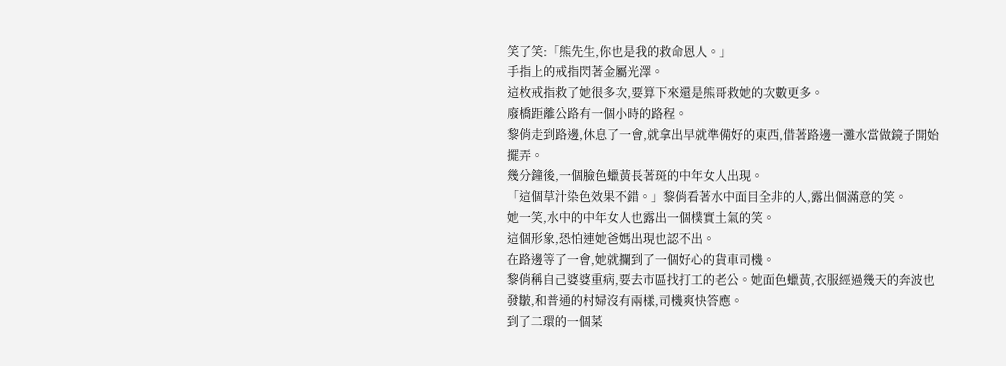笑了笑:「熊先生,你也是我的救命恩人。」
手指上的戒指閃著金屬光澤。
這枚戒指救了她很多次,要算下來還是熊哥救她的次數更多。
廢橋距離公路有一個小時的路程。
黎俏走到路邊,休息了一會,就拿出早就準備好的東西,借著路邊一灘水當做鏡子開始擺弄。
幾分鐘後,一個臉色蠟黃長著斑的中年女人出現。
「這個草汁染色效果不錯。」黎俏看著水中面目全非的人,露出個滿意的笑。
她一笑,水中的中年女人也露出一個樸實土氣的笑。
這個形象,恐怕連她爸媽出現也認不出。
在路邊等了一會,她就攔到了一個好心的貨車司機。
黎俏稱自己婆婆重病,要去市區找打工的老公。她面色蠟黃,衣服經過幾天的奔波也發皺,和普通的村婦沒有兩樣,司機爽快答應。
到了二環的一個菜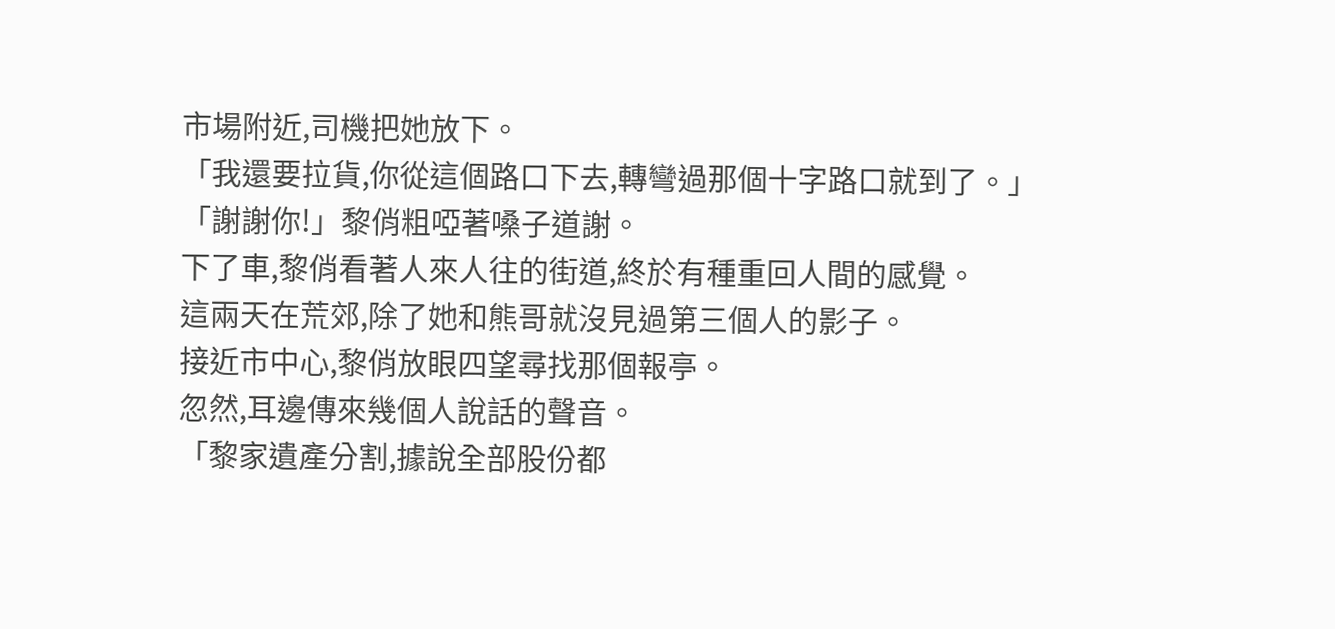市場附近,司機把她放下。
「我還要拉貨,你從這個路口下去,轉彎過那個十字路口就到了。」
「謝謝你!」黎俏粗啞著嗓子道謝。
下了車,黎俏看著人來人往的街道,終於有種重回人間的感覺。
這兩天在荒郊,除了她和熊哥就沒見過第三個人的影子。
接近市中心,黎俏放眼四望尋找那個報亭。
忽然,耳邊傳來幾個人說話的聲音。
「黎家遺產分割,據說全部股份都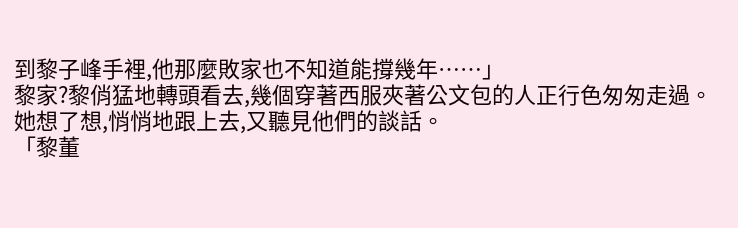到黎子峰手裡,他那麼敗家也不知道能撐幾年……」
黎家?黎俏猛地轉頭看去,幾個穿著西服夾著公文包的人正行色匆匆走過。
她想了想,悄悄地跟上去,又聽見他們的談話。
「黎董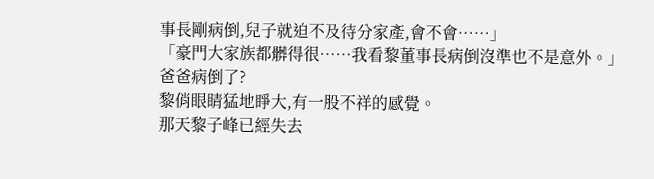事長剛病倒,兒子就迫不及待分家產,會不會……」
「豪門大家族都髒得很……我看黎董事長病倒沒準也不是意外。」
爸爸病倒了?
黎俏眼睛猛地睜大,有一股不祥的感覺。
那天黎子峰已經失去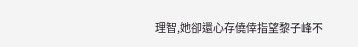理智,她卻還心存僥倖指望黎子峰不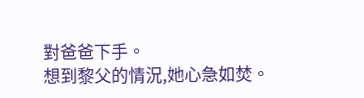對爸爸下手。
想到黎父的情況,她心急如焚。